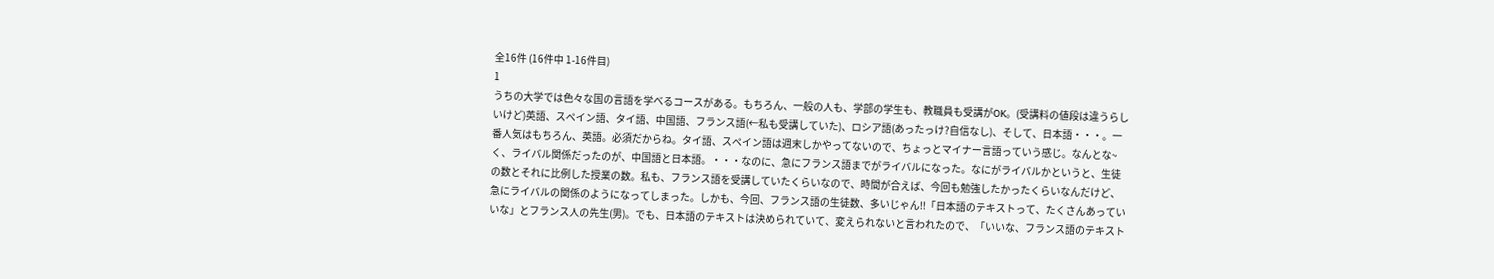全16件 (16件中 1-16件目)
1
うちの大学では色々な国の言語を学べるコースがある。もちろん、一般の人も、学部の学生も、教職員も受講がOK。(受講料の値段は違うらしいけど)英語、スペイン語、タイ語、中国語、フランス語(←私も受講していた)、ロシア語(あったっけ?自信なし)、そして、日本語・・・。一番人気はもちろん、英語。必須だからね。タイ語、スペイン語は週末しかやってないので、ちょっとマイナー言語っていう感じ。なんとな~く、ライバル関係だったのが、中国語と日本語。・・・なのに、急にフランス語までがライバルになった。なにがライバルかというと、生徒の数とそれに比例した授業の数。私も、フランス語を受講していたくらいなので、時間が合えば、今回も勉強したかったくらいなんだけど、急にライバルの関係のようになってしまった。しかも、今回、フランス語の生徒数、多いじゃん!!「日本語のテキストって、たくさんあっていいな」とフランス人の先生(男)。でも、日本語のテキストは決められていて、変えられないと言われたので、「いいな、フランス語のテキスト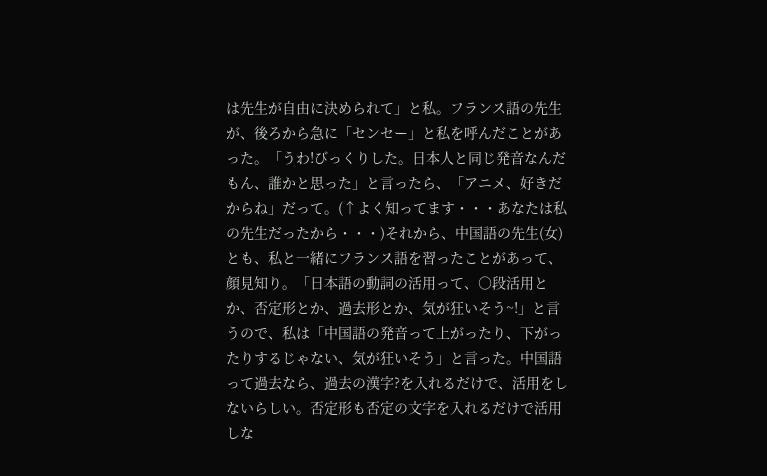は先生が自由に決められて」と私。フランス語の先生が、後ろから急に「センセー」と私を呼んだことがあった。「うわ!びっくりした。日本人と同じ発音なんだもん、誰かと思った」と言ったら、「アニメ、好きだからね」だって。(↑よく知ってます・・・あなたは私の先生だったから・・・)それから、中国語の先生(女)とも、私と一緒にフランス語を習ったことがあって、顔見知り。「日本語の動詞の活用って、○段活用とか、否定形とか、過去形とか、気が狂いそう~!」と言うので、私は「中国語の発音って上がったり、下がったりするじゃない、気が狂いそう」と言った。中国語って過去なら、過去の漢字?を入れるだけで、活用をしないらしい。否定形も否定の文字を入れるだけで活用しな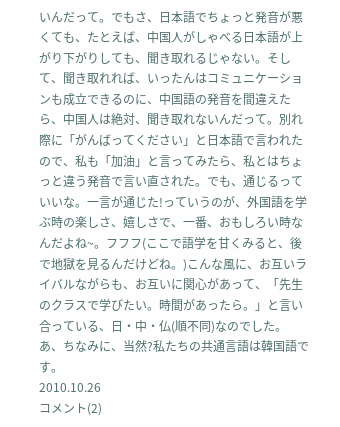いんだって。でもさ、日本語でちょっと発音が悪くても、たとえば、中国人がしゃべる日本語が上がり下がりしても、聞き取れるじゃない。そして、聞き取れれば、いったんはコミュニケーションも成立できるのに、中国語の発音を間違えたら、中国人は絶対、聞き取れないんだって。別れ際に「がんばってください」と日本語で言われたので、私も「加油」と言ってみたら、私とはちょっと違う発音で言い直された。でも、通じるっていいな。一言が通じた!っていうのが、外国語を学ぶ時の楽しさ、嬉しさで、一番、おもしろい時なんだよね~。フフフ(ここで語学を甘くみると、後で地獄を見るんだけどね。)こんな風に、お互いライバルながらも、お互いに関心があって、「先生のクラスで学びたい。時間があったら。」と言い合っている、日・中・仏(順不同)なのでした。あ、ちなみに、当然?私たちの共通言語は韓国語です。
2010.10.26
コメント(2)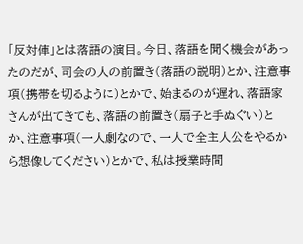「反対俥」とは落語の演目。今日、落語を聞く機会があったのだが、司会の人の前置き(落語の説明)とか、注意事項(携帯を切るように)とかで、始まるのが遅れ、落語家さんが出てきても、落語の前置き(扇子と手ぬぐい)とか、注意事項(一人劇なので、一人で全主人公をやるから想像してください)とかで、私は授業時間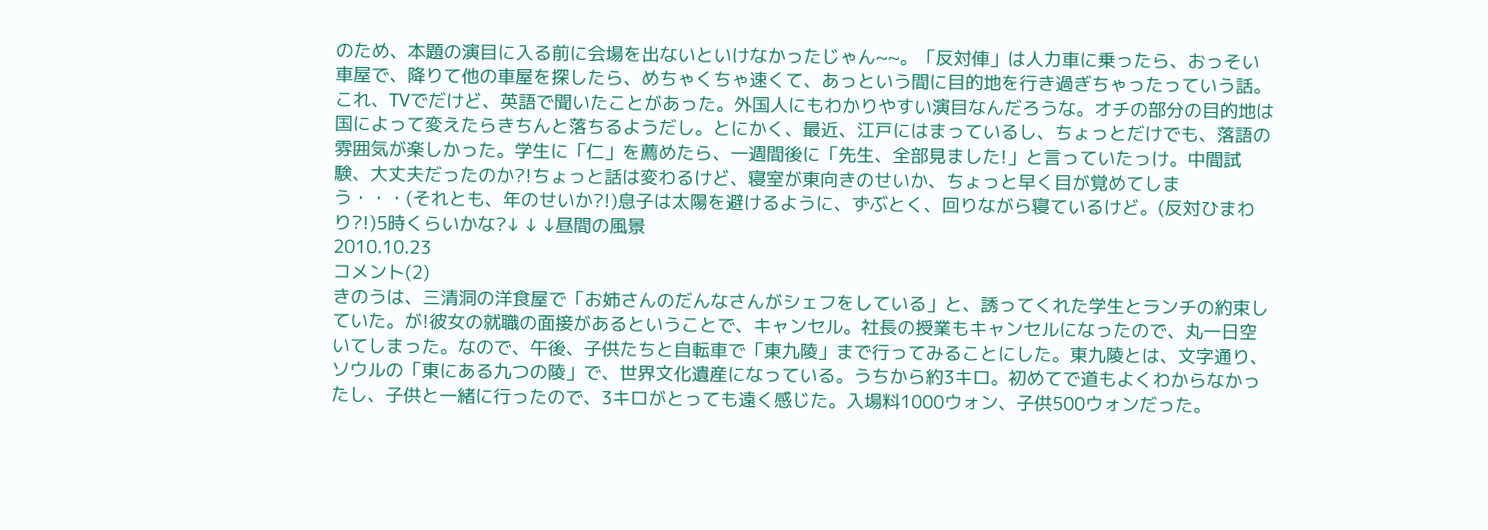のため、本題の演目に入る前に会場を出ないといけなかったじゃん~~。「反対俥」は人力車に乗ったら、おっそい車屋で、降りて他の車屋を探したら、めちゃくちゃ速くて、あっという間に目的地を行き過ぎちゃったっていう話。これ、TVでだけど、英語で聞いたことがあった。外国人にもわかりやすい演目なんだろうな。オチの部分の目的地は国によって変えたらきちんと落ちるようだし。とにかく、最近、江戸にはまっているし、ちょっとだけでも、落語の雰囲気が楽しかった。学生に「仁」を薦めたら、一週間後に「先生、全部見ました!」と言っていたっけ。中間試験、大丈夫だったのか?!ちょっと話は変わるけど、寝室が東向きのせいか、ちょっと早く目が覚めてしまう・・・(それとも、年のせいか?!)息子は太陽を避けるように、ずぶとく、回りながら寝ているけど。(反対ひまわり?!)5時くらいかな?↓ ↓ ↓昼間の風景
2010.10.23
コメント(2)
きのうは、三清洞の洋食屋で「お姉さんのだんなさんがシェフをしている」と、誘ってくれた学生とランチの約束していた。が!彼女の就職の面接があるということで、キャンセル。社長の授業もキャンセルになったので、丸一日空いてしまった。なので、午後、子供たちと自転車で「東九陵」まで行ってみることにした。東九陵とは、文字通り、ソウルの「東にある九つの陵」で、世界文化遺産になっている。うちから約3キロ。初めてで道もよくわからなかったし、子供と一緒に行ったので、3キロがとっても遠く感じた。入場料1000ウォン、子供500ウォンだった。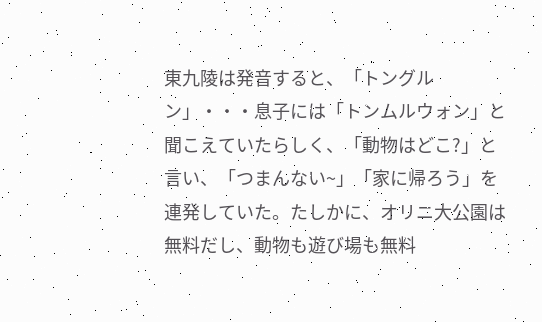東九陵は発音すると、「トングルン」・・・息子には「トンムルウォン」と聞こえていたらしく、「動物はどこ?」と言い、「つまんない~」「家に帰ろう」を連発していた。たしかに、オリニ大公園は無料だし、動物も遊び場も無料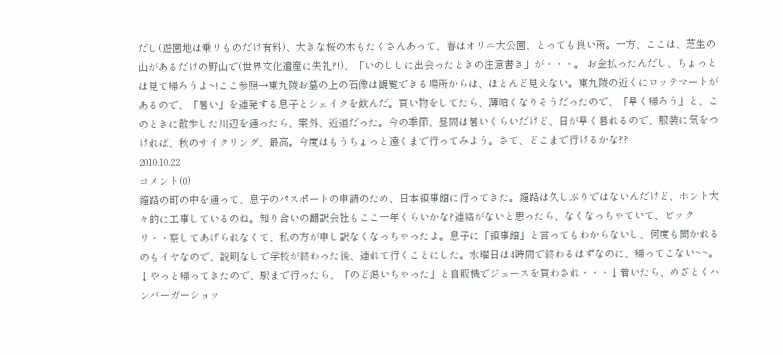だし(遊園地は乗リものだけ有料)、大きな桜の木もたくさんあって、春はオリニ大公園、とっても良い所。一方、ここは、芝生の山があるだけの野山で(世界文化遺産に失礼?!)、「いのししに出会ったときの注意書き」が・・・。 お金払ったんだし、ちょっとは見て帰ろうよ~!ここ参照→東九陵お墓の上の石像は観覧できる場所からは、ほとんど見えない。東九陵の近くにロッテマートがあるので、「暑い」を連発する息子とシェイクを飲んだ。買い物をしてたら、薄暗くなりそうだったので、「早く帰ろう」と、このときに散歩した川辺を通ったら、案外、近道だった。今の季節、昼間は暑いくらいだけど、日が早く暮れるので、服装に気をつければ、秋のサイクリング、最高。今度はもうちょっと遠くまで行ってみよう。さて、どこまで行けるかな??
2010.10.22
コメント(0)
鐘路の町の中を通って、息子のパスポートの申請のため、日本領事館に行ってきた。鐘路は久しぶりではないんだけど、ホント大々的に工事しているのね。知り合いの翻訳会社もここ一年くらいかな?連絡がないと思ったら、なくなっちゃていて、ビックリ・・察してあげられなくて、私の方が申し訳なくなっちゃったよ。息子に「領事館」と言ってもわからないし、何度も聞かれるのもイヤなので、説明なしで学校が終わった後、連れて行くことにした。水曜日は4時間で終わるはずなのに、帰ってこない~~。↓やっと帰ってきたので、駅まで行ったら、「のど渇いちゃった」と自販機でジュースを買わされ・・・↓着いたら、めざとくハンバーガーショッ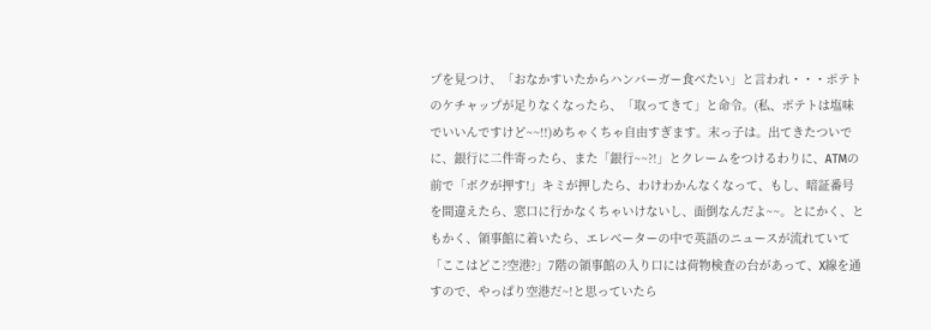プを見つけ、「おなかすいたからハンバーガー食べたい」と言われ・・・ポテトのケチャップが足りなくなったら、「取ってきて」と命令。(私、ポテトは塩味でいいんですけど~~!!)めちゃくちゃ自由すぎます。末っ子は。出てきたついでに、銀行に二件寄ったら、また「銀行~~?!」とクレームをつけるわりに、ATMの前で「ボクが押す!」キミが押したら、わけわかんなくなって、もし、暗証番号を間違えたら、窓口に行かなくちゃいけないし、面倒なんだよ~~。とにかく、ともかく、領事館に着いたら、エレベーターの中で英語のニュースが流れていて「ここはどこ?空港?」7階の領事館の入り口には荷物検査の台があって、X線を通すので、やっぱり空港だ~!と思っていたら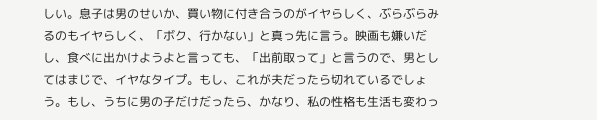しい。息子は男のせいか、買い物に付き合うのがイヤらしく、ぶらぶらみるのもイヤらしく、「ボク、行かない」と真っ先に言う。映画も嫌いだし、食べに出かけようよと言っても、「出前取って」と言うので、男としてはまじで、イヤなタイプ。もし、これが夫だったら切れているでしょう。もし、うちに男の子だけだったら、かなり、私の性格も生活も変わっ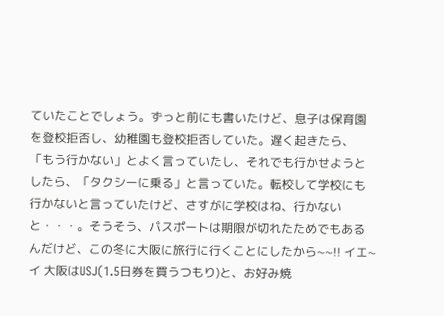ていたことでしょう。ずっと前にも書いたけど、息子は保育園を登校拒否し、幼稚園も登校拒否していた。遅く起きたら、「もう行かない」とよく言っていたし、それでも行かせようとしたら、「タクシーに乗る」と言っていた。転校して学校にも行かないと言っていたけど、さすがに学校はね、行かないと・・・。そうそう、パスポートは期限が切れたためでもあるんだけど、この冬に大阪に旅行に行くことにしたから~~!! イエ~イ 大阪はUSJ(1.5日券を買うつもり)と、お好み焼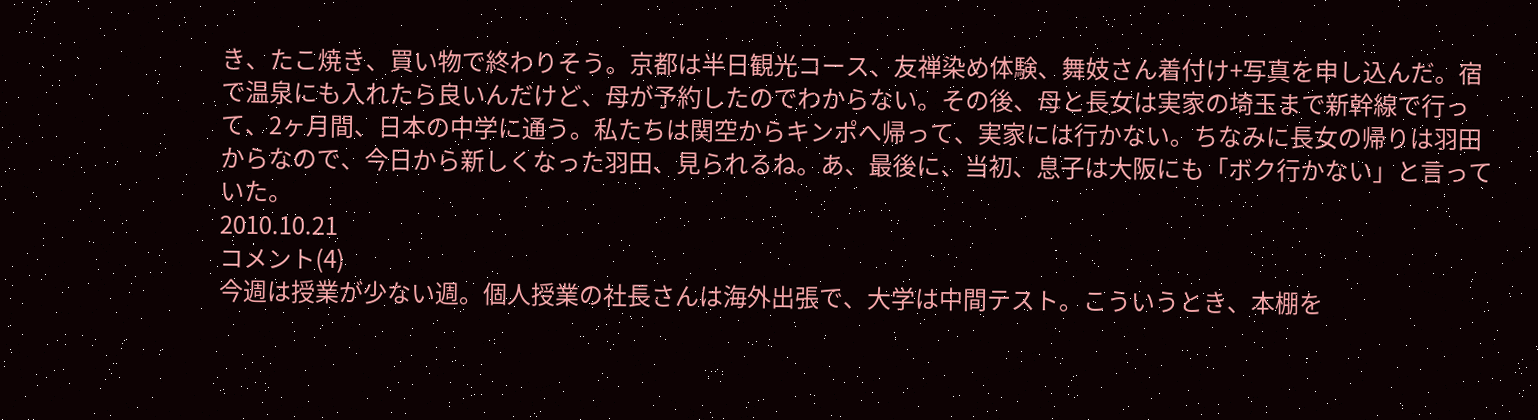き、たこ焼き、買い物で終わりそう。京都は半日観光コース、友禅染め体験、舞妓さん着付け+写真を申し込んだ。宿で温泉にも入れたら良いんだけど、母が予約したのでわからない。その後、母と長女は実家の埼玉まで新幹線で行って、2ヶ月間、日本の中学に通う。私たちは関空からキンポへ帰って、実家には行かない。ちなみに長女の帰りは羽田からなので、今日から新しくなった羽田、見られるね。あ、最後に、当初、息子は大阪にも「ボク行かない」と言っていた。
2010.10.21
コメント(4)
今週は授業が少ない週。個人授業の社長さんは海外出張で、大学は中間テスト。こういうとき、本棚を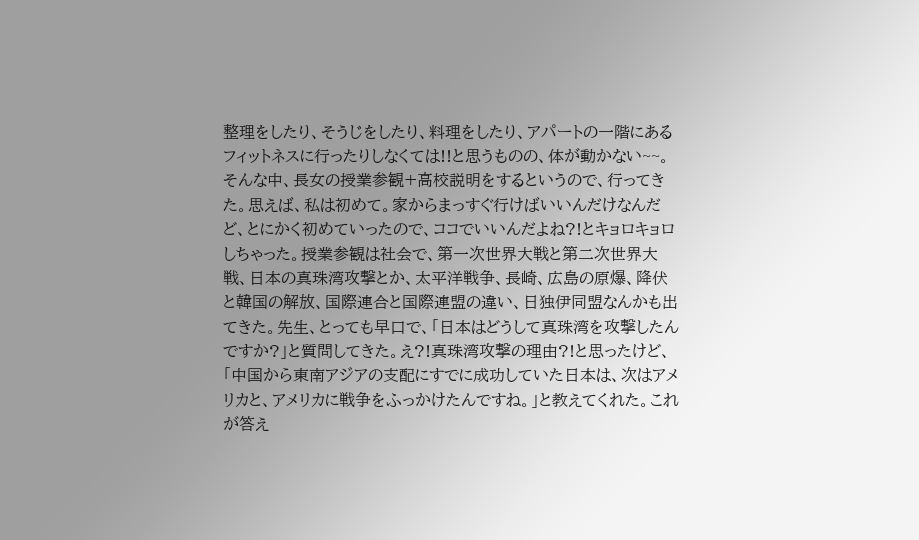整理をしたり、そうじをしたり、料理をしたり、アパートの一階にあるフィットネスに行ったりしなくては!!と思うものの、体が動かない~~。そんな中、長女の授業参観+高校説明をするというので、行ってきた。思えば、私は初めて。家からまっすぐ行けばいいんだけなんだど、とにかく初めていったので、ココでいいんだよね?!とキョロキョロしちゃった。授業参観は社会で、第一次世界大戦と第二次世界大戦、日本の真珠湾攻撃とか、太平洋戦争、長崎、広島の原爆、降伏と韓国の解放、国際連合と国際連盟の違い、日独伊同盟なんかも出てきた。先生、とっても早口で、「日本はどうして真珠湾を攻撃したんですか?」と質問してきた。え?!真珠湾攻撃の理由?!と思ったけど、「中国から東南アジアの支配にすでに成功していた日本は、次はアメリカと、アメリカに戦争をふっかけたんですね。」と教えてくれた。これが答え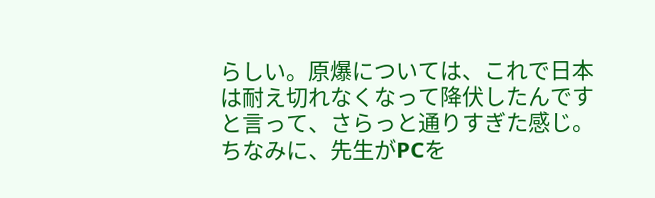らしい。原爆については、これで日本は耐え切れなくなって降伏したんですと言って、さらっと通りすぎた感じ。ちなみに、先生がPCを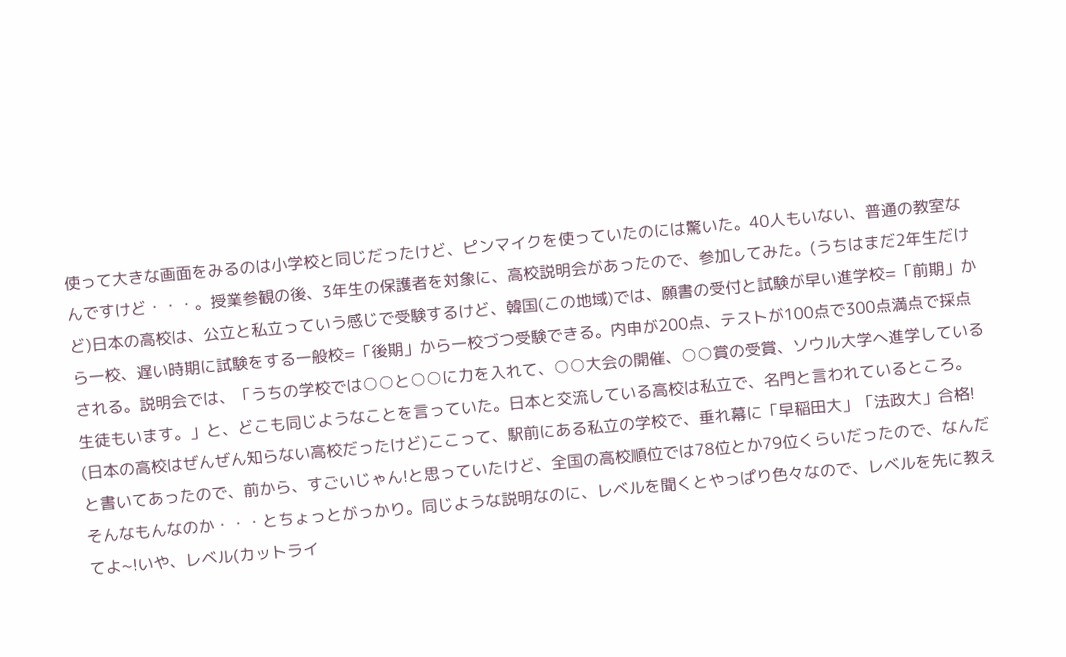使って大きな画面をみるのは小学校と同じだったけど、ピンマイクを使っていたのには驚いた。40人もいない、普通の教室なんですけど・・・。授業参観の後、3年生の保護者を対象に、高校説明会があったので、参加してみた。(うちはまだ2年生だけど)日本の高校は、公立と私立っていう感じで受験するけど、韓国(この地域)では、願書の受付と試験が早い進学校=「前期」から一校、遅い時期に試験をする一般校=「後期」から一校づつ受験できる。内申が200点、テストが100点で300点満点で採点される。説明会では、「うちの学校では○○と○○に力を入れて、○○大会の開催、○○賞の受賞、ソウル大学へ進学している生徒もいます。」と、どこも同じようなことを言っていた。日本と交流している高校は私立で、名門と言われているところ。(日本の高校はぜんぜん知らない高校だったけど)ここって、駅前にある私立の学校で、垂れ幕に「早稲田大」「法政大」合格!と書いてあったので、前から、すごいじゃん!と思っていたけど、全国の高校順位では78位とか79位くらいだったので、なんだそんなもんなのか・・・とちょっとがっかり。同じような説明なのに、レベルを聞くとやっぱり色々なので、レベルを先に教えてよ~!いや、レベル(カットライ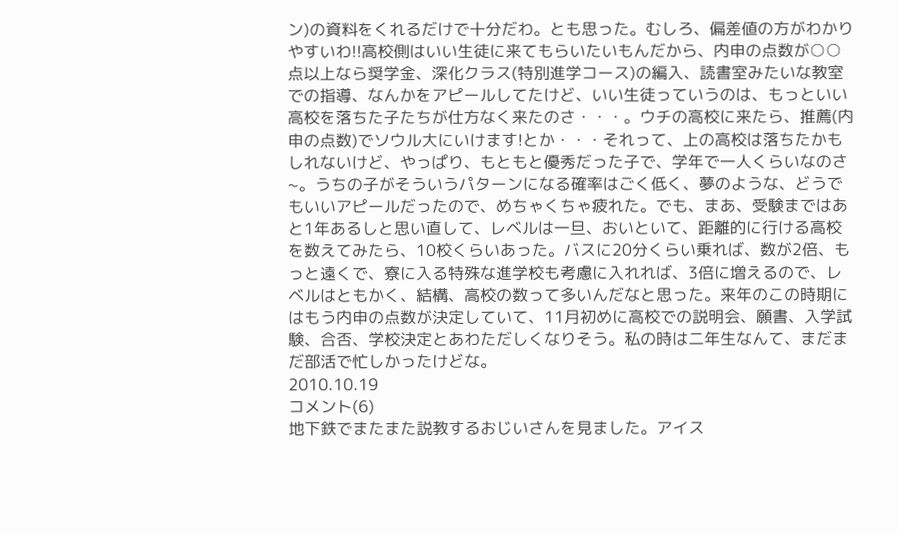ン)の資料をくれるだけで十分だわ。とも思った。むしろ、偏差値の方がわかりやすいわ!!高校側はいい生徒に来てもらいたいもんだから、内申の点数が○○点以上なら奨学金、深化クラス(特別進学コース)の編入、読書室みたいな教室での指導、なんかをアピールしてたけど、いい生徒っていうのは、もっといい高校を落ちた子たちが仕方なく来たのさ・・・。ウチの高校に来たら、推薦(内申の点数)でソウル大にいけます!とか・・・それって、上の高校は落ちたかもしれないけど、やっぱり、もともと優秀だった子で、学年で一人くらいなのさ~。うちの子がそういうパターンになる確率はごく低く、夢のような、どうでもいいアピールだったので、めちゃくちゃ疲れた。でも、まあ、受験まではあと1年あるしと思い直して、レベルは一旦、おいといて、距離的に行ける高校を数えてみたら、10校くらいあった。バスに20分くらい乗れば、数が2倍、もっと遠くで、寮に入る特殊な進学校も考慮に入れれば、3倍に増えるので、レベルはともかく、結構、高校の数って多いんだなと思った。来年のこの時期にはもう内申の点数が決定していて、11月初めに高校での説明会、願書、入学試験、合否、学校決定とあわただしくなりそう。私の時は二年生なんて、まだまだ部活で忙しかったけどな。
2010.10.19
コメント(6)
地下鉄でまたまた説教するおじいさんを見ました。アイス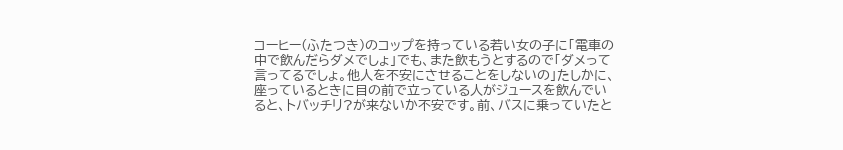コーヒー(ふたつき)のコップを持っている若い女の子に「電車の中で飲んだらダメでしょ」でも、また飲もうとするので「ダメって言ってるでしょ。他人を不安にさせることをしないの」たしかに、座っているときに目の前で立っている人がジュースを飲んでいると、トバッチリ?が来ないか不安です。前、バスに乗っていたと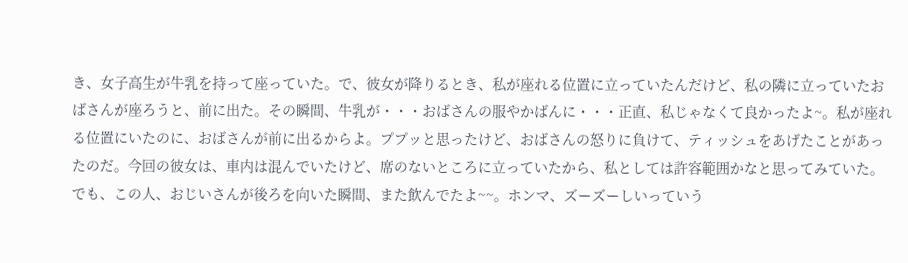き、女子高生が牛乳を持って座っていた。で、彼女が降りるとき、私が座れる位置に立っていたんだけど、私の隣に立っていたおばさんが座ろうと、前に出た。その瞬間、牛乳が・・・おばさんの服やかばんに・・・正直、私じゃなくて良かったよ~。私が座れる位置にいたのに、おばさんが前に出るからよ。ププッと思ったけど、おばさんの怒りに負けて、ティッシュをあげたことがあったのだ。今回の彼女は、車内は混んでいたけど、席のないところに立っていたから、私としては許容範囲かなと思ってみていた。でも、この人、おじいさんが後ろを向いた瞬間、また飲んでたよ~~。ホンマ、ズーズーしいっていう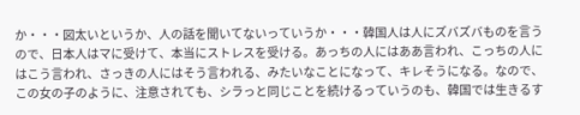か・・・図太いというか、人の話を聞いてないっていうか・・・韓国人は人にズバズバものを言うので、日本人はマに受けて、本当にストレスを受ける。あっちの人にはああ言われ、こっちの人にはこう言われ、さっきの人にはそう言われる、みたいなことになって、キレそうになる。なので、この女の子のように、注意されても、シラっと同じことを続けるっていうのも、韓国では生きるす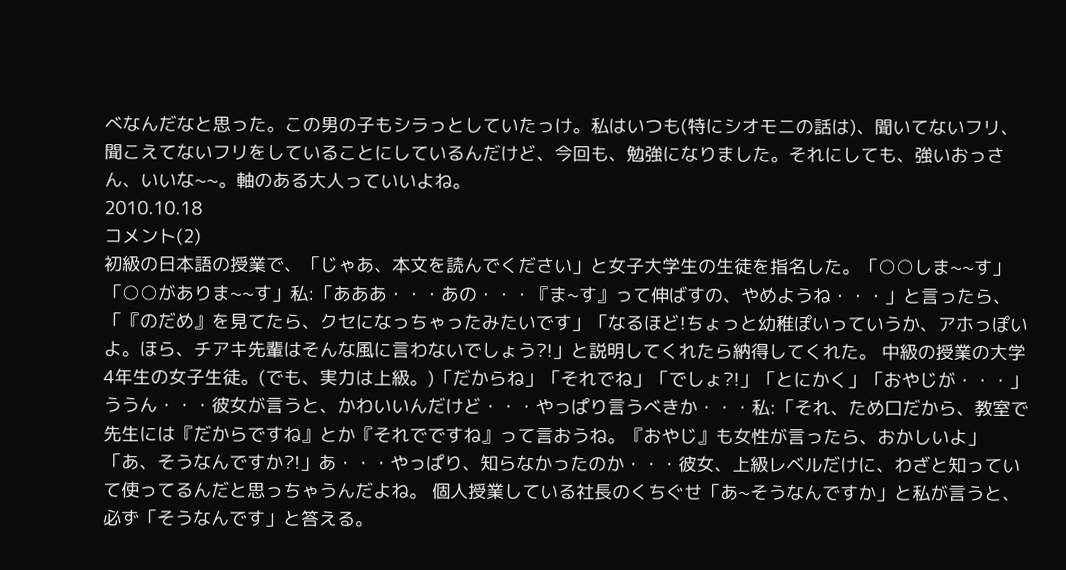べなんだなと思った。この男の子もシラっとしていたっけ。私はいつも(特にシオモニの話は)、聞いてないフリ、聞こえてないフリをしていることにしているんだけど、今回も、勉強になりました。それにしても、強いおっさん、いいな~~。軸のある大人っていいよね。
2010.10.18
コメント(2)
初級の日本語の授業で、「じゃあ、本文を読んでください」と女子大学生の生徒を指名した。「○○しま~~す」「○○がありま~~す」私:「あああ・・・あの・・・『ま~す』って伸ばすの、やめようね・・・」と言ったら、「『のだめ』を見てたら、クセになっちゃったみたいです」「なるほど!ちょっと幼稚ぽいっていうか、アホっぽいよ。ほら、チアキ先輩はそんな風に言わないでしょう?!」と説明してくれたら納得してくれた。 中級の授業の大学4年生の女子生徒。(でも、実力は上級。)「だからね」「それでね」「でしょ?!」「とにかく」「おやじが・・・」ううん・・・彼女が言うと、かわいいんだけど・・・やっぱり言うべきか・・・私:「それ、ため口だから、教室で先生には『だからですね』とか『それでですね』って言おうね。『おやじ』も女性が言ったら、おかしいよ」「あ、そうなんですか?!」あ・・・やっぱり、知らなかったのか・・・彼女、上級レベルだけに、わざと知っていて使ってるんだと思っちゃうんだよね。 個人授業している社長のくちぐせ「あ~そうなんですか」と私が言うと、必ず「そうなんです」と答える。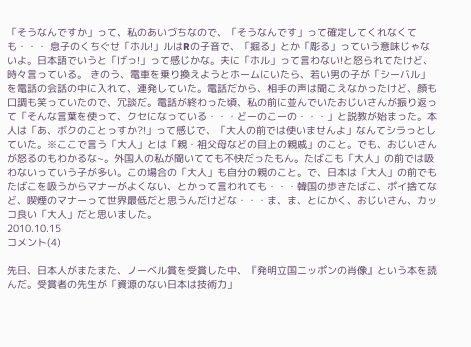「そうなんですか」って、私のあいづちなので、「そうなんです」って確定してくれなくても・・・ 息子のくちぐせ「ホル!」ルはRの子音で、「掘る」とか「彫る」っていう意味じゃないよ。日本語でいうと「げっ!」って感じかな。夫に「ホル」って言わない!と怒られてたけど、時々言っている。 きのう、電車を乗り換えようとホームにいたら、若い男の子が「シーバル」を電話の会話の中に入れて、連発していた。電話だから、相手の声は聞こえなかったけど、顔も口調も笑っていたので、冗談だ。電話が終わった頃、私の前に並んでいたおじいさんが振り返って「そんな言葉を使って、クセになっている・・・どーのこーの・・・」と説教が始まった。本人は「あ、ボクのことっすか?!」って感じで、「大人の前では使いませんよ」なんてシラっとしていた。※ここで言う「大人」とは「親・祖父母などの目上の親戚」のこと。でも、おじいさんが怒るのもわかるな~。外国人の私が聞いてても不快だったもん。たばこも「大人」の前では吸わないっていう子が多い。この場合の「大人」も自分の親のこと。で、日本は「大人」の前でもたばこを吸うからマナーがよくない、とかって言われても・・・韓国の歩きたばこ、ポイ捨てなど、喫煙のマナーって世界最低だと思うんだけどな・・・ま、ま、とにかく、おじいさん、カッコ良い「大人」だと思いました。
2010.10.15
コメント(4)

先日、日本人がまたまた、ノーベル賞を受賞した中、『発明立国ニッポンの肖像』という本を読んだ。受賞者の先生が「資源のない日本は技術力」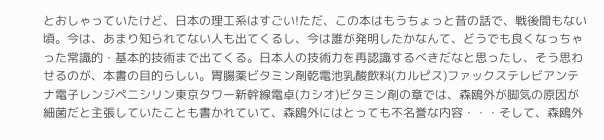とおしゃっていたけど、日本の理工系はすごい!ただ、この本はもうちょっと昔の話で、戦後間もない頃。今は、あまり知られてない人も出てくるし、今は誰が発明したかなんて、どうでも良くなっちゃった常識的・基本的技術まで出てくる。日本人の技術力を再認識するべきだなと思ったし、そう思わせるのが、本書の目的らしい。胃腸薬ビタミン剤乾電池乳酸飲料(カルピス)ファックステレビアンテナ電子レンジペニシリン東京タワー新幹線電卓(カシオ)ビタミン剤の章では、森鴎外が脚気の原因が細菌だと主張していたことも書かれていて、森鴎外にはとっても不名誉な内容・・・そして、森鴎外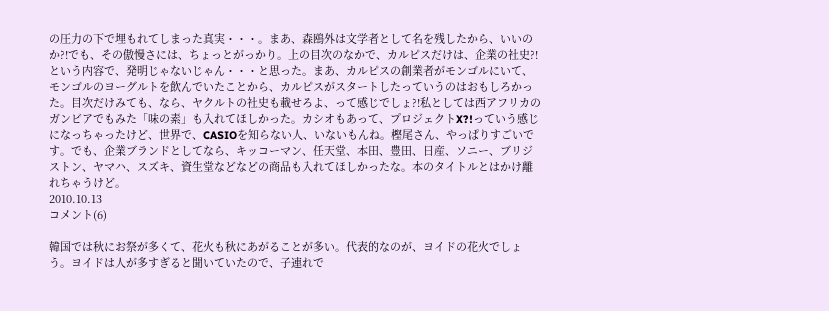の圧力の下で埋もれてしまった真実・・・。まあ、森鴎外は文学者として名を残したから、いいのか?!でも、その傲慢さには、ちょっとがっかり。上の目次のなかで、カルピスだけは、企業の社史?!という内容で、発明じゃないじゃん・・・と思った。まあ、カルピスの創業者がモンゴルにいて、モンゴルのヨーグルトを飲んでいたことから、カルピスがスタートしたっていうのはおもしろかった。目次だけみても、なら、ヤクルトの社史も載せろよ、って感じでしょ?!私としては西アフリカのガンビアでもみた「味の素」も入れてほしかった。カシオもあって、プロジェクトX?!っていう感じになっちゃったけど、世界で、CASIOを知らない人、いないもんね。樫尾さん、やっぱりすごいです。でも、企業ブランドとしてなら、キッコーマン、任天堂、本田、豊田、日産、ソニー、ブリジストン、ヤマハ、スズキ、資生堂などなどの商品も入れてほしかったな。本のタイトルとはかけ離れちゃうけど。
2010.10.13
コメント(6)

韓国では秋にお祭が多くて、花火も秋にあがることが多い。代表的なのが、ヨイドの花火でしょう。ヨイドは人が多すぎると聞いていたので、子連れで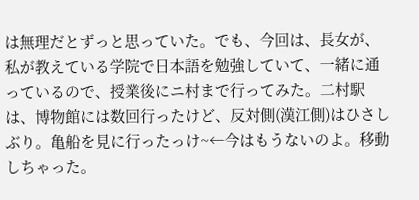は無理だとずっと思っていた。でも、今回は、長女が、私が教えている学院で日本語を勉強していて、一緒に通っているので、授業後にニ村まで行ってみた。二村駅は、博物館には数回行ったけど、反対側(漢江側)はひさしぶり。亀船を見に行ったっけ~←今はもうないのよ。移動しちゃった。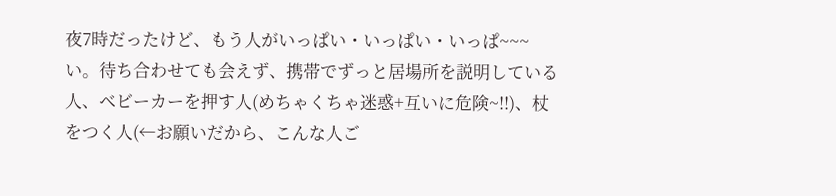夜7時だったけど、もう人がいっぱい・いっぱい・いっぱ~~~い。待ち合わせても会えず、携帯でずっと居場所を説明している人、ベビーカーを押す人(めちゃくちゃ迷惑+互いに危険~!!)、杖をつく人(←お願いだから、こんな人ご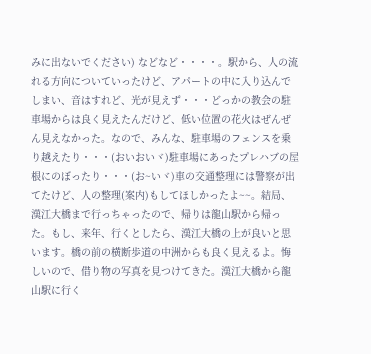みに出ないでください) などなど・・・・。駅から、人の流れる方向についていったけど、アパートの中に入り込んでしまい、音はすれど、光が見えず・・・どっかの教会の駐車場からは良く見えたんだけど、低い位置の花火はぜんぜん見えなかった。なので、みんな、駐車場のフェンスを乗り越えたり・・・(おいおいヾ)駐車場にあったプレハブの屋根にのぼったり・・・(お~いヾ)車の交通整理には警察が出てたけど、人の整理(案内)もしてほしかったよ~~。結局、漢江大橋まで行っちゃったので、帰りは龍山駅から帰った。もし、来年、行くとしたら、漢江大橋の上が良いと思います。橋の前の横断歩道の中洲からも良く見えるよ。悔しいので、借り物の写真を見つけてきた。漢江大橋から龍山駅に行く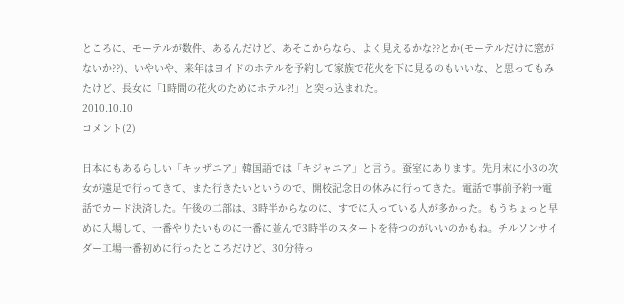ところに、モーテルが数件、あるんだけど、あそこからなら、よく見えるかな??とか(モーテルだけに窓がないか??)、いやいや、来年はヨイドのホテルを予約して家族で花火を下に見るのもいいな、と思ってもみたけど、長女に「1時間の花火のためにホテル?!」と突っ込まれた。
2010.10.10
コメント(2)

日本にもあるらしい「キッザニア」韓国語では「キジャニア」と言う。蚕室にあります。先月末に小3の次女が遠足で行ってきて、また行きたいというので、開校記念日の休みに行ってきた。電話で事前予約→電話でカード決済した。午後の二部は、3時半からなのに、すでに入っている人が多かった。もうちょっと早めに入場して、一番やりたいものに一番に並んで3時半のスタートを待つのがいいのかもね。チルソンサイダー工場一番初めに行ったところだけど、30分待っ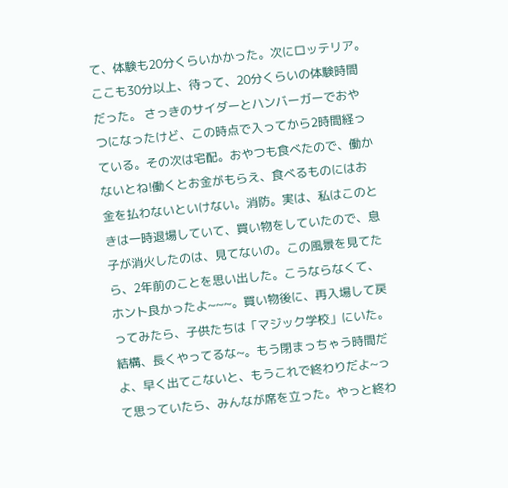て、体験も20分くらいかかった。次にロッテリア。ここも30分以上、待って、20分くらいの体験時間だった。 さっきのサイダーとハンバーガーでおやつになったけど、この時点で入ってから2時間経っている。その次は宅配。おやつも食べたので、働かないとね!働くとお金がもらえ、食べるものにはお金を払わないといけない。消防。実は、私はこのときは一時退場していて、買い物をしていたので、息子が消火したのは、見てないの。この風景を見てたら、2年前のことを思い出した。こうならなくて、ホント良かったよ~~~。買い物後に、再入場して戻ってみたら、子供たちは「マジック学校」にいた。結構、長くやってるな~。もう閉まっちゃう時間だよ、早く出てこないと、もうこれで終わりだよ~って思っていたら、みんなが席を立った。やっと終わ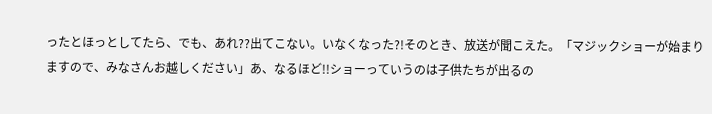ったとほっとしてたら、でも、あれ??出てこない。いなくなった?!そのとき、放送が聞こえた。「マジックショーが始まりますので、みなさんお越しください」あ、なるほど!!ショーっていうのは子供たちが出るの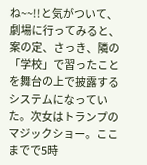ね~~!!と気がついて、劇場に行ってみると、案の定、さっき、隣の「学校」で習ったことを舞台の上で披露するシステムになっていた。次女はトランプのマジックショー。ここまでで5時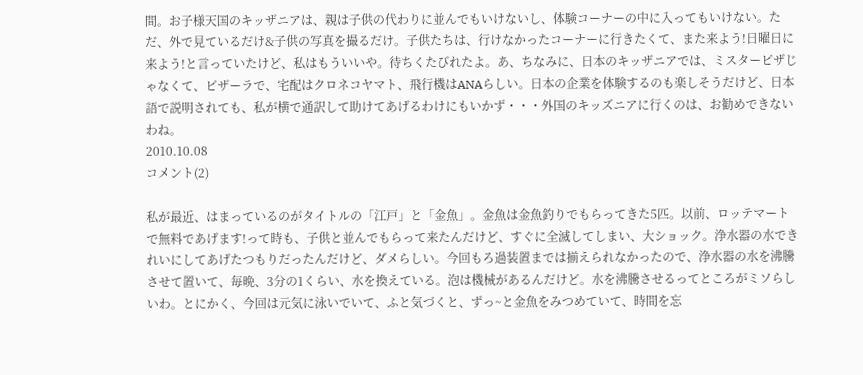間。お子様天国のキッザニアは、親は子供の代わりに並んでもいけないし、体験コーナーの中に入ってもいけない。ただ、外で見ているだけ&子供の写真を撮るだけ。子供たちは、行けなかったコーナーに行きたくて、また来よう!日曜日に来よう!と言っていたけど、私はもういいや。待ちくたびれたよ。あ、ちなみに、日本のキッザニアでは、ミスターピザじゃなくて、ピザーラで、宅配はクロネコヤマト、飛行機はANAらしい。日本の企業を体験するのも楽しそうだけど、日本語で説明されても、私が横で通訳して助けてあげるわけにもいかず・・・外国のキッズニアに行くのは、お勧めできないわね。
2010.10.08
コメント(2)

私が最近、はまっているのがタイトルの「江戸」と「金魚」。金魚は金魚釣りでもらってきた5匹。以前、ロッテマートで無料であげます!って時も、子供と並んでもらって来たんだけど、すぐに全滅してしまい、大ショック。浄水器の水できれいにしてあげたつもりだったんだけど、ダメらしい。今回もろ過装置までは揃えられなかったので、浄水器の水を沸騰させて置いて、毎晩、3分の1くらい、水を換えている。泡は機械があるんだけど。水を沸騰させるってところがミソらしいわ。とにかく、今回は元気に泳いでいて、ふと気づくと、ずっ~と金魚をみつめていて、時間を忘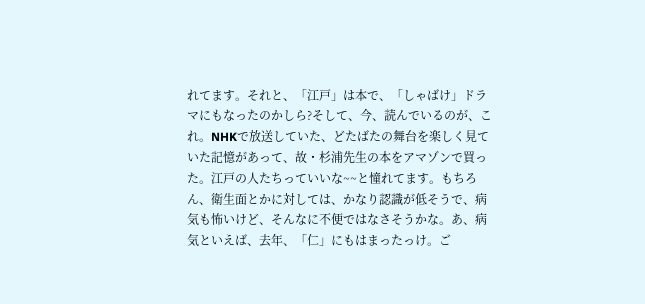れてます。それと、「江戸」は本で、「しゃばけ」ドラマにもなったのかしら?そして、今、読んでいるのが、これ。NHKで放送していた、どたばたの舞台を楽しく見ていた記憶があって、故・杉浦先生の本をアマゾンで買った。江戸の人たちっていいな~~と憧れてます。もちろん、衛生面とかに対しては、かなり認識が低そうで、病気も怖いけど、そんなに不便ではなさそうかな。あ、病気といえば、去年、「仁」にもはまったっけ。ご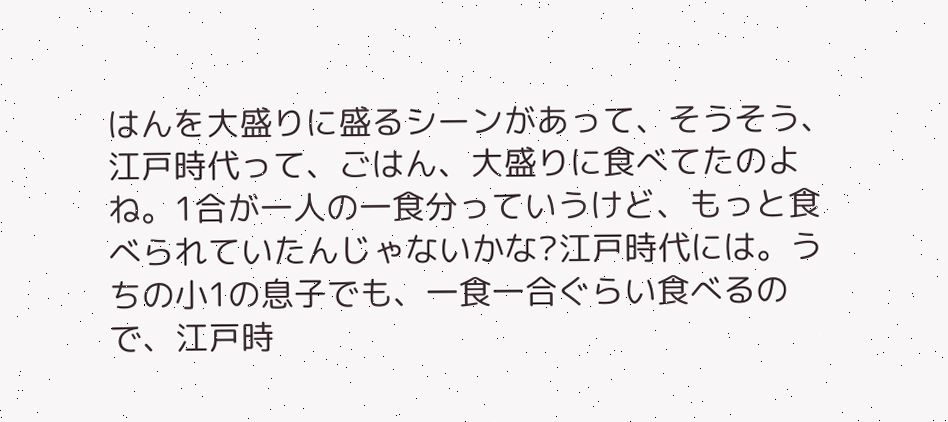はんを大盛りに盛るシーンがあって、そうそう、江戸時代って、ごはん、大盛りに食べてたのよね。1合が一人の一食分っていうけど、もっと食べられていたんじゃないかな?江戸時代には。うちの小1の息子でも、一食一合ぐらい食べるので、江戸時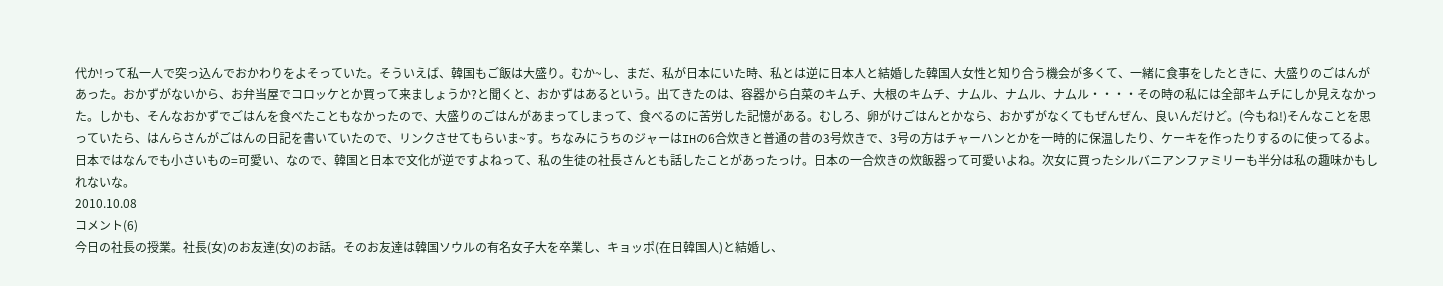代か!って私一人で突っ込んでおかわりをよそっていた。そういえば、韓国もご飯は大盛り。むか~し、まだ、私が日本にいた時、私とは逆に日本人と結婚した韓国人女性と知り合う機会が多くて、一緒に食事をしたときに、大盛りのごはんがあった。おかずがないから、お弁当屋でコロッケとか買って来ましょうか?と聞くと、おかずはあるという。出てきたのは、容器から白菜のキムチ、大根のキムチ、ナムル、ナムル、ナムル・・・・その時の私には全部キムチにしか見えなかった。しかも、そんなおかずでごはんを食べたこともなかったので、大盛りのごはんがあまってしまって、食べるのに苦労した記憶がある。むしろ、卵がけごはんとかなら、おかずがなくてもぜんぜん、良いんだけど。(今もね!)そんなことを思っていたら、はんらさんがごはんの日記を書いていたので、リンクさせてもらいま~す。ちなみにうちのジャーはIHの6合炊きと普通の昔の3号炊きで、3号の方はチャーハンとかを一時的に保温したり、ケーキを作ったりするのに使ってるよ。日本ではなんでも小さいもの=可愛い、なので、韓国と日本で文化が逆ですよねって、私の生徒の社長さんとも話したことがあったっけ。日本の一合炊きの炊飯器って可愛いよね。次女に買ったシルバニアンファミリーも半分は私の趣味かもしれないな。
2010.10.08
コメント(6)
今日の社長の授業。社長(女)のお友達(女)のお話。そのお友達は韓国ソウルの有名女子大を卒業し、キョッポ(在日韓国人)と結婚し、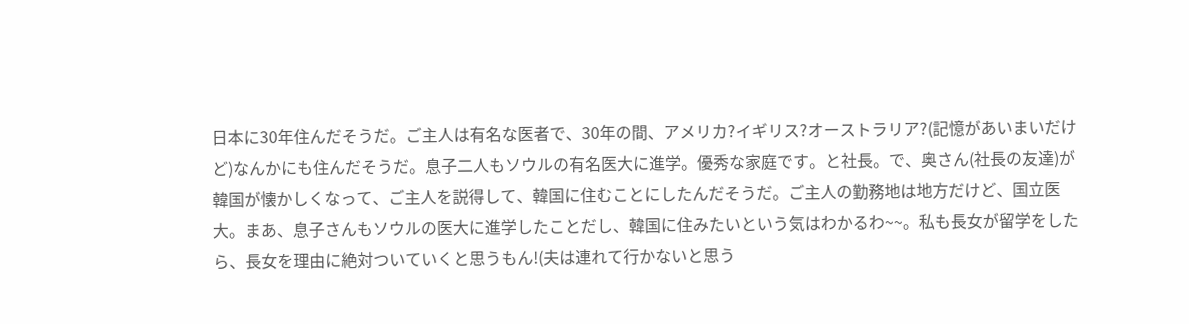日本に30年住んだそうだ。ご主人は有名な医者で、30年の間、アメリカ?イギリス?オーストラリア?(記憶があいまいだけど)なんかにも住んだそうだ。息子二人もソウルの有名医大に進学。優秀な家庭です。と社長。で、奥さん(社長の友達)が韓国が懐かしくなって、ご主人を説得して、韓国に住むことにしたんだそうだ。ご主人の勤務地は地方だけど、国立医大。まあ、息子さんもソウルの医大に進学したことだし、韓国に住みたいという気はわかるわ~~。私も長女が留学をしたら、長女を理由に絶対ついていくと思うもん!(夫は連れて行かないと思う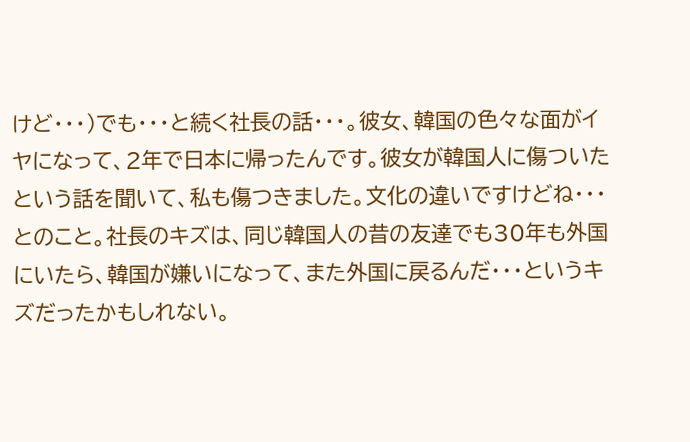けど・・・)でも・・・と続く社長の話・・・。彼女、韓国の色々な面がイヤになって、2年で日本に帰ったんです。彼女が韓国人に傷ついたという話を聞いて、私も傷つきました。文化の違いですけどね・・・とのこと。社長のキズは、同じ韓国人の昔の友達でも30年も外国にいたら、韓国が嫌いになって、また外国に戻るんだ・・・というキズだったかもしれない。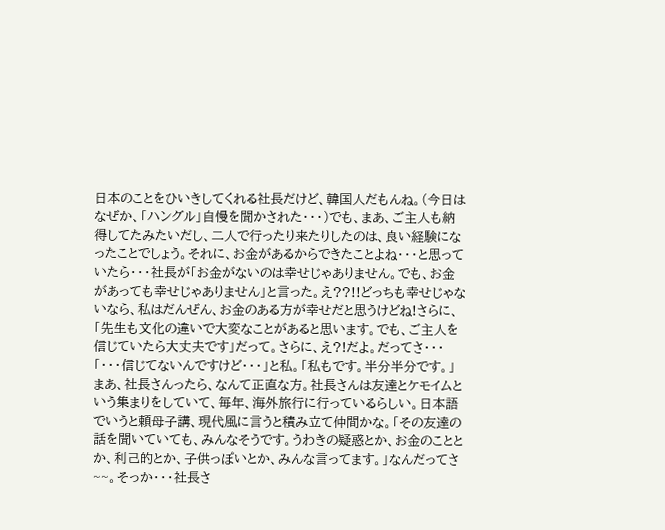日本のことをひいきしてくれる社長だけど、韓国人だもんね。(今日はなぜか、「ハングル」自慢を聞かされた・・・)でも、まあ、ご主人も納得してたみたいだし、二人で行ったり来たりしたのは、良い経験になったことでしょう。それに、お金があるからできたことよね・・・と思っていたら・・・社長が「お金がないのは幸せじゃありません。でも、お金があっても幸せじゃありません」と言った。え??!!どっちも幸せじゃないなら、私はだんぜん、お金のある方が幸せだと思うけどね!さらに、「先生も文化の違いで大変なことがあると思います。でも、ご主人を信じていたら大丈夫です」だって。さらに、え?!だよ。だってさ・・・「・・・信じてないんですけど・・・」と私。「私もです。半分半分です。」まあ、社長さんったら、なんて正直な方。社長さんは友達とケモイムという集まりをしていて、毎年、海外旅行に行っているらしい。日本語でいうと頼母子講、現代風に言うと積み立て仲間かな。「その友達の話を聞いていても、みんなそうです。うわきの疑惑とか、お金のこととか、利己的とか、子供っぽいとか、みんな言ってます。」なんだってさ~~。そっか・・・社長さ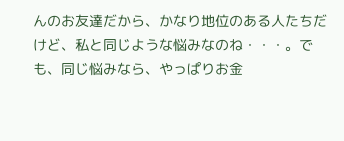んのお友達だから、かなり地位のある人たちだけど、私と同じような悩みなのね・・・。でも、同じ悩みなら、やっぱりお金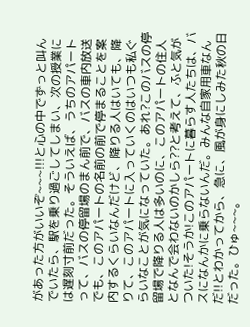があった方がいいぞ~~~!!!と心の中でずっと叫んでいたら、駅を乗り過ごしてしまい、次の授業には遅刻寸前だった。そういえば、うちのアパートって、バスの停留場のまん前で、バスの車内放送でも、このアパートの名前の前で停まることを案内するくらいなんだけど、降りる人はいても、降りて、このアパートに入っていくのはいつも私ぐらいなことが気になっていた。あれ?このバスの停留場で降りる人は多いのに、このアパートの住人となんで会わないのかしら??と考えて、ふと気がついた!そうか!このアパートに暮らす人たちは、バスになんかに乗らないんだ。みんな自家用車なんだ!!とわかってから、急に、風が身にしみた秋の日だった。ひゅ~~~。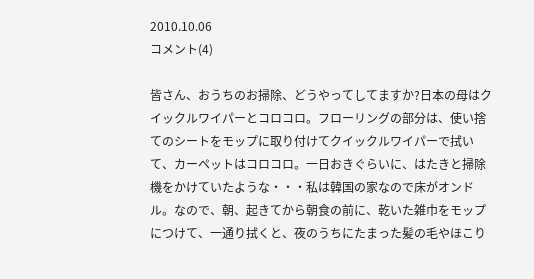2010.10.06
コメント(4)

皆さん、おうちのお掃除、どうやってしてますか?日本の母はクイックルワイパーとコロコロ。フローリングの部分は、使い捨てのシートをモップに取り付けてクイックルワイパーで拭いて、カーペットはコロコロ。一日おきぐらいに、はたきと掃除機をかけていたような・・・私は韓国の家なので床がオンドル。なので、朝、起きてから朝食の前に、乾いた雑巾をモップにつけて、一通り拭くと、夜のうちにたまった髪の毛やほこり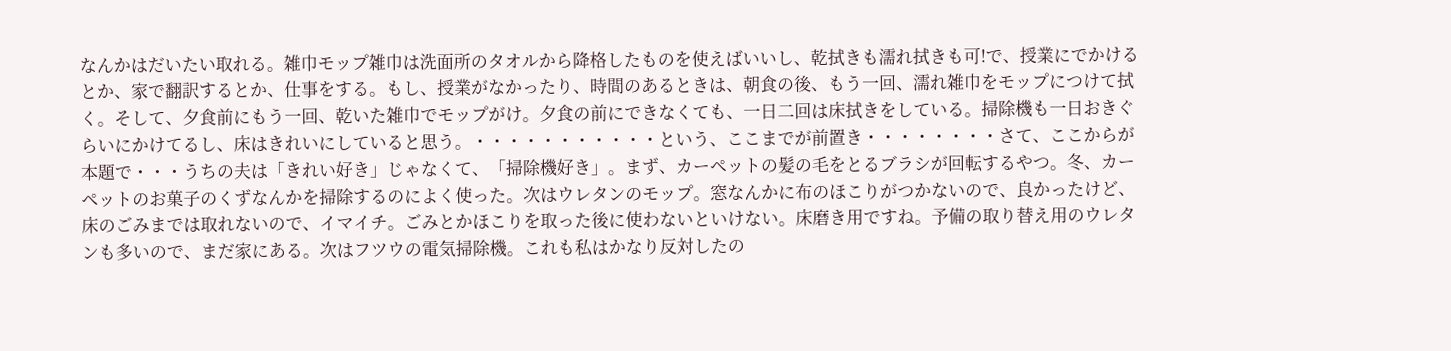なんかはだいたい取れる。雑巾モップ雑巾は洗面所のタオルから降格したものを使えばいいし、乾拭きも濡れ拭きも可!で、授業にでかけるとか、家で翻訳するとか、仕事をする。もし、授業がなかったり、時間のあるときは、朝食の後、もう一回、濡れ雑巾をモップにつけて拭く。そして、夕食前にもう一回、乾いた雑巾でモップがけ。夕食の前にできなくても、一日二回は床拭きをしている。掃除機も一日おきぐらいにかけてるし、床はきれいにしていると思う。・・・・・・・・・・・という、ここまでが前置き・・・・・・・・さて、ここからが本題で・・・うちの夫は「きれい好き」じゃなくて、「掃除機好き」。まず、カーペットの髪の毛をとるブラシが回転するやつ。冬、カーペットのお菓子のくずなんかを掃除するのによく使った。次はウレタンのモップ。窓なんかに布のほこりがつかないので、良かったけど、床のごみまでは取れないので、イマイチ。ごみとかほこりを取った後に使わないといけない。床磨き用ですね。予備の取り替え用のウレタンも多いので、まだ家にある。次はフツウの電気掃除機。これも私はかなり反対したの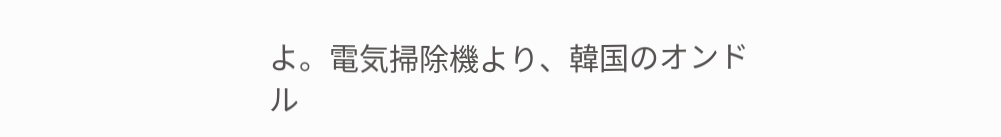よ。電気掃除機より、韓国のオンドル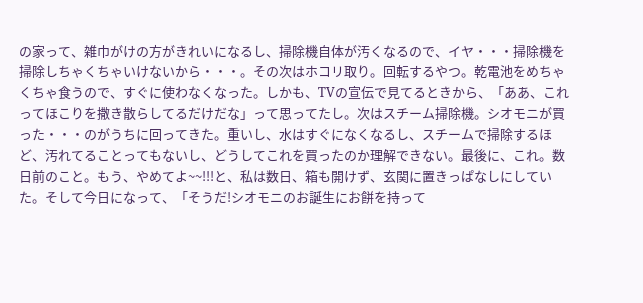の家って、雑巾がけの方がきれいになるし、掃除機自体が汚くなるので、イヤ・・・掃除機を掃除しちゃくちゃいけないから・・・。その次はホコリ取り。回転するやつ。乾電池をめちゃくちゃ食うので、すぐに使わなくなった。しかも、TVの宣伝で見てるときから、「ああ、これってほこりを撒き散らしてるだけだな」って思ってたし。次はスチーム掃除機。シオモニが買った・・・のがうちに回ってきた。重いし、水はすぐになくなるし、スチームで掃除するほど、汚れてることってもないし、どうしてこれを買ったのか理解できない。最後に、これ。数日前のこと。もう、やめてよ~~!!!と、私は数日、箱も開けず、玄関に置きっぱなしにしていた。そして今日になって、「そうだ!シオモニのお誕生にお餅を持って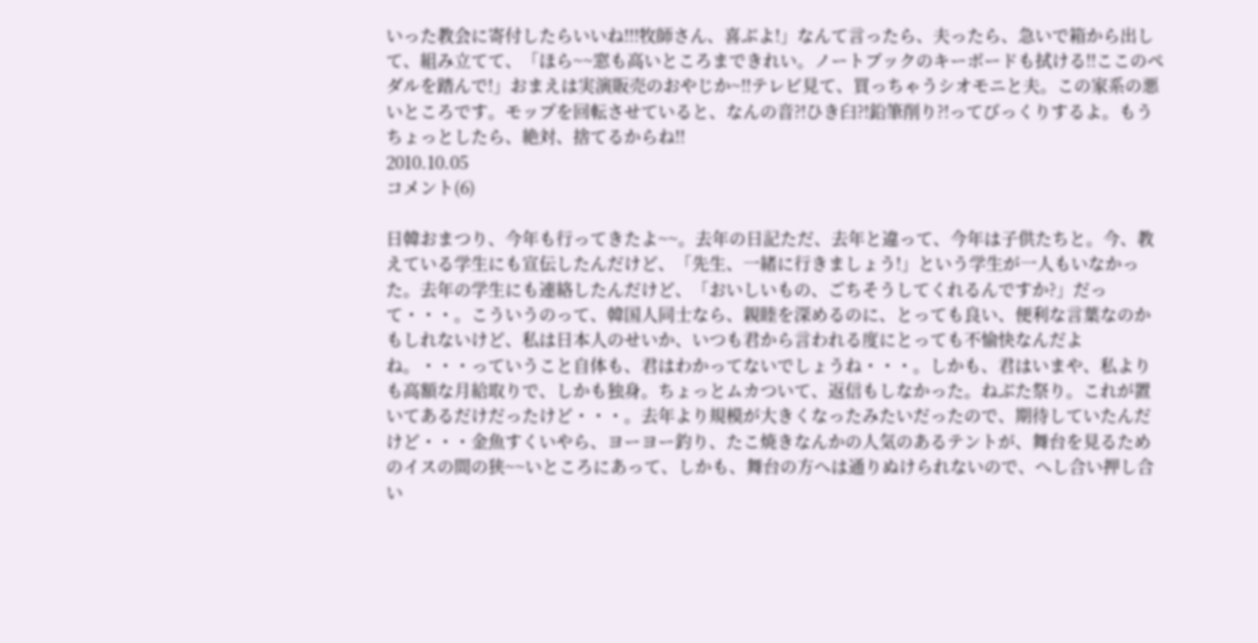いった教会に寄付したらいいね!!!牧師さん、喜ぶよ!」なんて言ったら、夫ったら、急いで箱から出して、組み立てて、「ほら~~窓も高いところまできれい。ノートブックのキーボードも拭ける!!ここのペダルを踏んで!」おまえは実演販売のおやじか~!!テレビ見て、買っちゃうシオモニと夫。この家系の悪いところです。モップを回転させていると、なんの音?!ひき臼?!鉛筆削り?!ってびっくりするよ。もうちょっとしたら、絶対、捨てるからね!!
2010.10.05
コメント(6)

日韓おまつり、今年も行ってきたよ~~。去年の日記ただ、去年と違って、今年は子供たちと。今、教えている学生にも宣伝したんだけど、「先生、一緒に行きましょう!」という学生が一人もいなかった。去年の学生にも連絡したんだけど、「おいしいもの、ごちそうしてくれるんですか?」だって・・・。こういうのって、韓国人同士なら、親睦を深めるのに、とっても良い、便利な言葉なのかもしれないけど、私は日本人のせいか、いつも君から言われる度にとっても不愉快なんだよね。・・・っていうこと自体も、君はわかってないでしょうね・・・。しかも、君はいまや、私よりも高額な月給取りで、しかも独身。ちょっとムカついて、返信もしなかった。ねぶた祭り。これが置いてあるだけだったけど・・・。去年より規模が大きくなったみたいだったので、期待していたんだけど・・・金魚すくいやら、ヨーヨー釣り、たこ焼きなんかの人気のあるテントが、舞台を見るためのイスの間の狭~~いところにあって、しかも、舞台の方へは通りぬけられないので、へし合い押し合い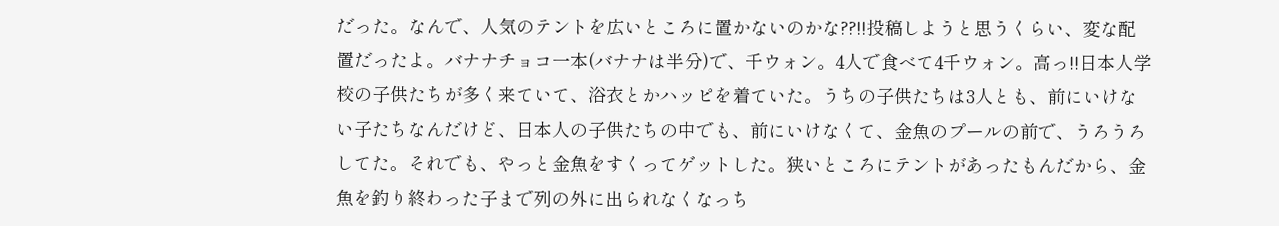だった。なんで、人気のテントを広いところに置かないのかな??!!投稿しようと思うくらい、変な配置だったよ。バナナチョコ一本(バナナは半分)で、千ウォン。4人で食べて4千ウォン。高っ!!日本人学校の子供たちが多く来ていて、浴衣とかハッピを着ていた。うちの子供たちは3人とも、前にいけない子たちなんだけど、日本人の子供たちの中でも、前にいけなくて、金魚のプールの前で、うろうろしてた。それでも、やっと金魚をすくってゲットした。狭いところにテントがあったもんだから、金魚を釣り終わった子まで列の外に出られなくなっち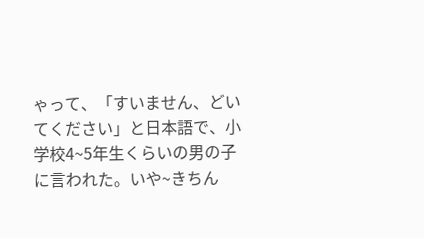ゃって、「すいません、どいてください」と日本語で、小学校4~5年生くらいの男の子に言われた。いや~きちん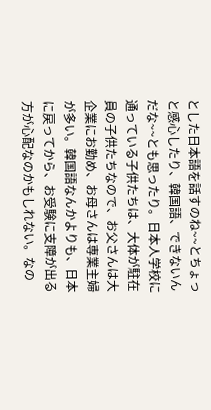とした日本語を話すのね~~とちょっと感心したり、韓国語、できないんだな~~とも思ったり。日本人学校に通っている子供たちは、大体が駐在員の子供たちなので、お父さんは大企業にお勤め、お母さんは専業主婦が多い。韓国語なんかよりも、日本に戻ってから、お受験に支障が出る方が心配なのかもしれない。なの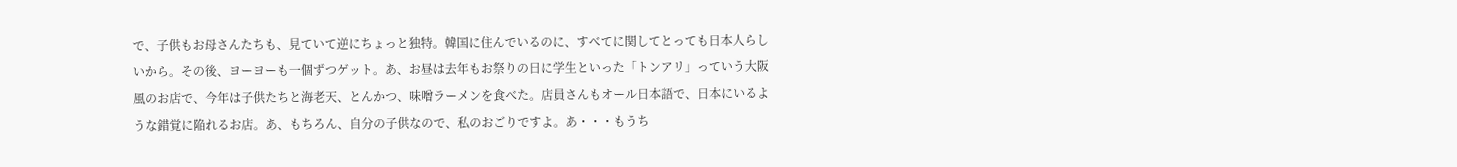で、子供もお母さんたちも、見ていて逆にちょっと独特。韓国に住んでいるのに、すべてに関してとっても日本人らしいから。その後、ヨーヨーも一個ずつゲット。あ、お昼は去年もお祭りの日に学生といった「トンアリ」っていう大阪風のお店で、今年は子供たちと海老天、とんかつ、味噌ラーメンを食べた。店員さんもオール日本語で、日本にいるような錯覚に陥れるお店。あ、もちろん、自分の子供なので、私のおごりですよ。あ・・・もうち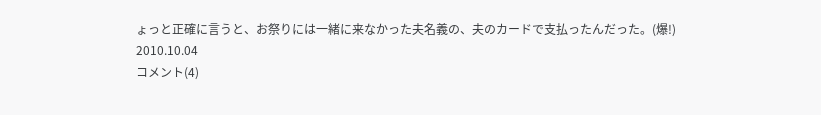ょっと正確に言うと、お祭りには一緒に来なかった夫名義の、夫のカードで支払ったんだった。(爆!)
2010.10.04
コメント(4)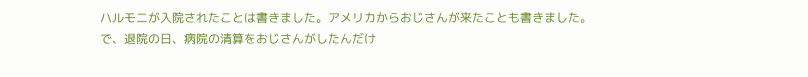ハルモニが入院されたことは書きました。アメリカからおじさんが来たことも書きました。で、退院の日、病院の清算をおじさんがしたんだけ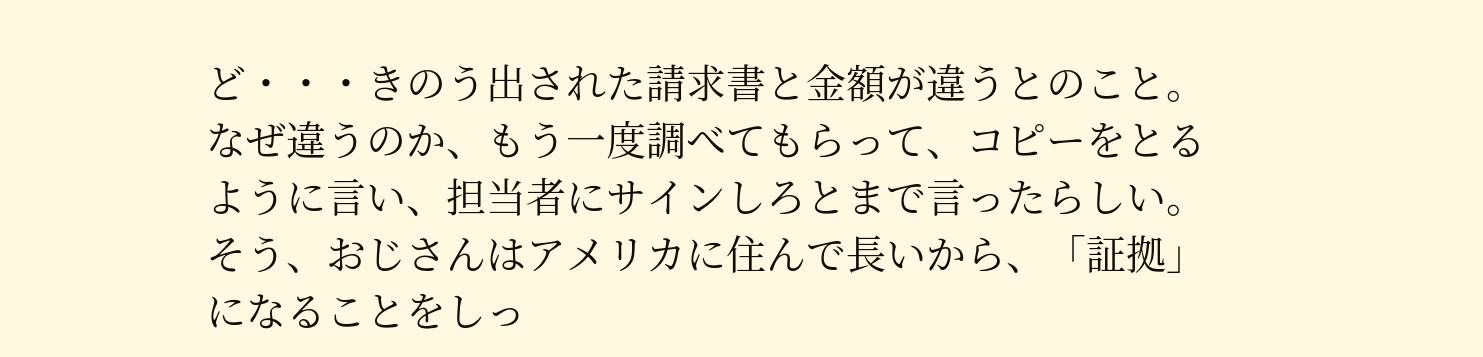ど・・・きのう出された請求書と金額が違うとのこと。なぜ違うのか、もう一度調べてもらって、コピーをとるように言い、担当者にサインしろとまで言ったらしい。そう、おじさんはアメリカに住んで長いから、「証拠」になることをしっ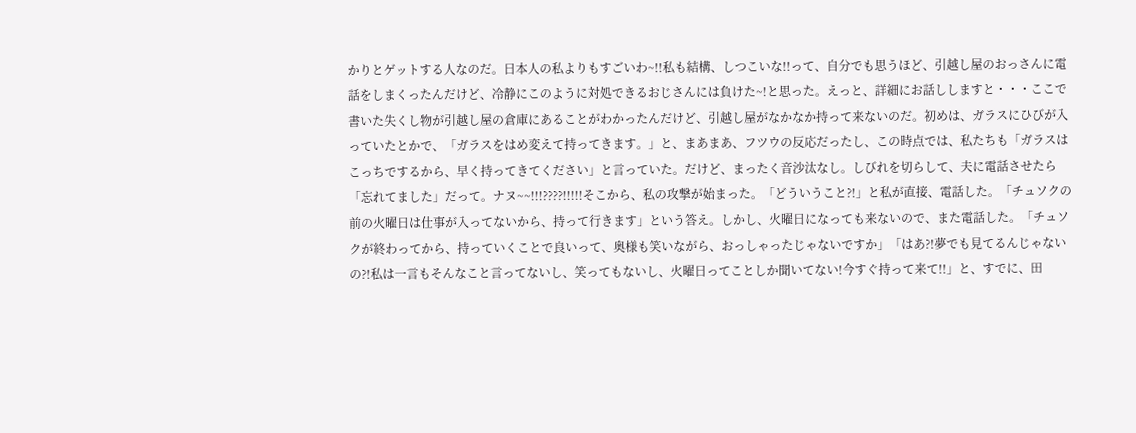かりとゲットする人なのだ。日本人の私よりもすごいわ~!!私も結構、しつこいな!!って、自分でも思うほど、引越し屋のおっさんに電話をしまくったんだけど、冷静にこのように対処できるおじさんには負けた~!と思った。えっと、詳細にお話ししますと・・・ここで書いた失くし物が引越し屋の倉庫にあることがわかったんだけど、引越し屋がなかなか持って来ないのだ。初めは、ガラスにひびが入っていたとかで、「ガラスをはめ変えて持ってきます。」と、まあまあ、フツウの反応だったし、この時点では、私たちも「ガラスはこっちでするから、早く持ってきてください」と言っていた。だけど、まったく音沙汰なし。しびれを切らして、夫に電話させたら「忘れてました」だって。ナヌ~~!!!????!!!!!そこから、私の攻撃が始まった。「どういうこと?!」と私が直接、電話した。「チュソクの前の火曜日は仕事が入ってないから、持って行きます」という答え。しかし、火曜日になっても来ないので、また電話した。「チュソクが終わってから、持っていくことで良いって、奥様も笑いながら、おっしゃったじゃないですか」「はあ?!夢でも見てるんじゃないの?!私は一言もそんなこと言ってないし、笑ってもないし、火曜日ってことしか聞いてない!今すぐ持って来て!!」と、すでに、田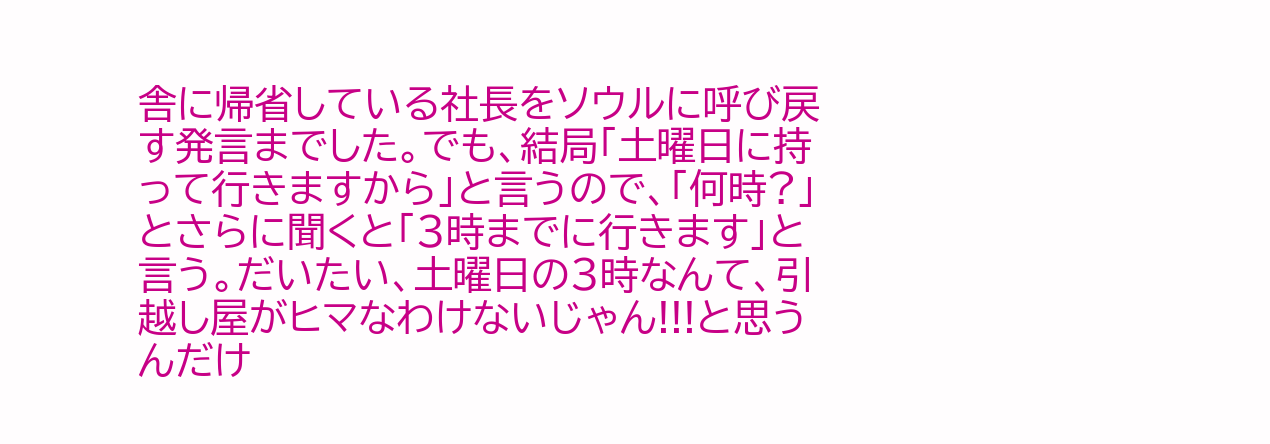舎に帰省している社長をソウルに呼び戻す発言までした。でも、結局「土曜日に持って行きますから」と言うので、「何時?」とさらに聞くと「3時までに行きます」と言う。だいたい、土曜日の3時なんて、引越し屋がヒマなわけないじゃん!!!と思うんだけ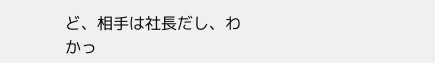ど、相手は社長だし、わかっ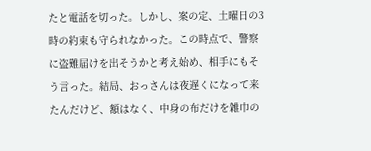たと電話を切った。しかし、案の定、土曜日の3時の約束も守られなかった。この時点で、警察に盗難届けを出そうかと考え始め、相手にもそう言った。結局、おっさんは夜遅くになって来たんだけど、額はなく、中身の布だけを雑巾の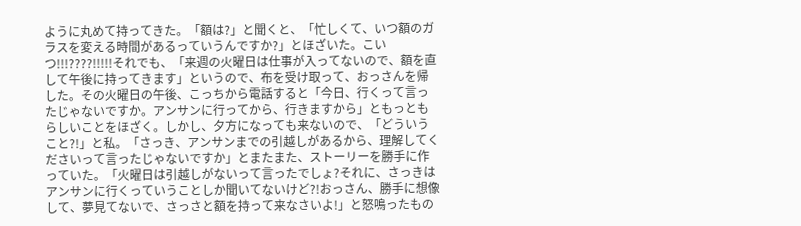ように丸めて持ってきた。「額は?」と聞くと、「忙しくて、いつ額のガラスを変える時間があるっていうんですか?」とほざいた。こいつ!!!????!!!!!それでも、「来週の火曜日は仕事が入ってないので、額を直して午後に持ってきます」というので、布を受け取って、おっさんを帰した。その火曜日の午後、こっちから電話すると「今日、行くって言ったじゃないですか。アンサンに行ってから、行きますから」ともっともらしいことをほざく。しかし、夕方になっても来ないので、「どういうこと?!」と私。「さっき、アンサンまでの引越しがあるから、理解してくださいって言ったじゃないですか」とまたまた、ストーリーを勝手に作っていた。「火曜日は引越しがないって言ったでしょ?それに、さっきはアンサンに行くっていうことしか聞いてないけど?!おっさん、勝手に想像して、夢見てないで、さっさと額を持って来なさいよ!」と怒鳴ったもの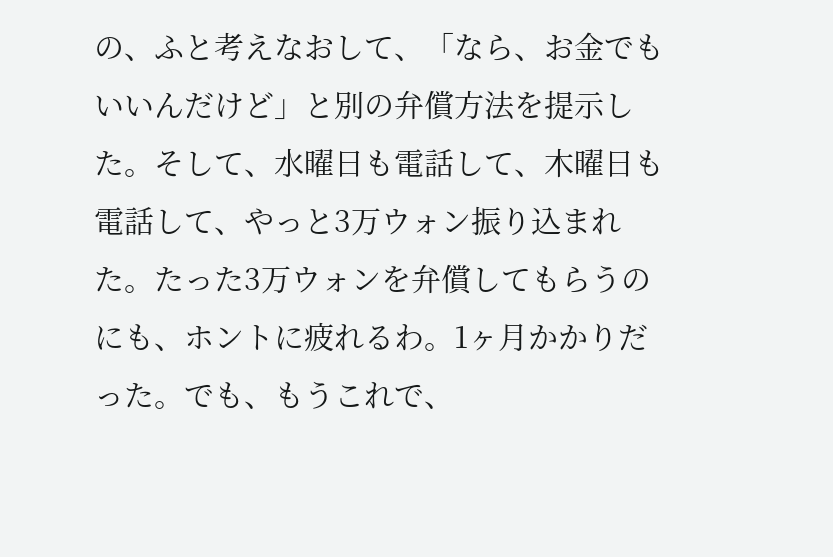の、ふと考えなおして、「なら、お金でもいいんだけど」と別の弁償方法を提示した。そして、水曜日も電話して、木曜日も電話して、やっと3万ウォン振り込まれた。たった3万ウォンを弁償してもらうのにも、ホントに疲れるわ。1ヶ月かかりだった。でも、もうこれで、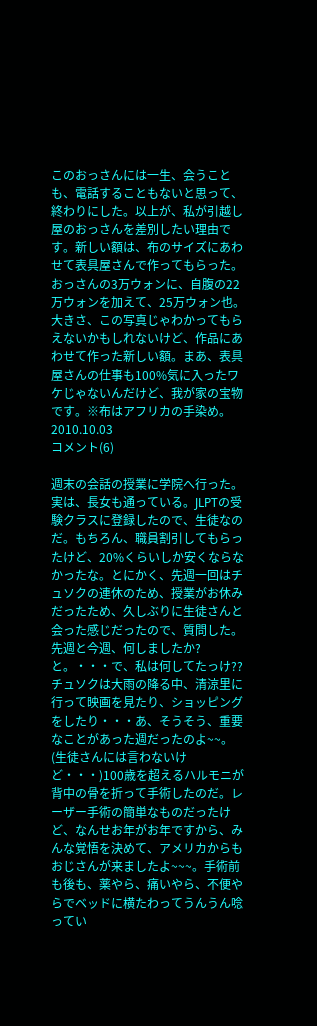このおっさんには一生、会うことも、電話することもないと思って、終わりにした。以上が、私が引越し屋のおっさんを差別したい理由です。新しい額は、布のサイズにあわせて表具屋さんで作ってもらった。おっさんの3万ウォンに、自腹の22万ウォンを加えて、25万ウォン也。大きさ、この写真じゃわかってもらえないかもしれないけど、作品にあわせて作った新しい額。まあ、表具屋さんの仕事も100%気に入ったワケじゃないんだけど、我が家の宝物です。※布はアフリカの手染め。
2010.10.03
コメント(6)

週末の会話の授業に学院へ行った。実は、長女も通っている。JLPTの受験クラスに登録したので、生徒なのだ。もちろん、職員割引してもらったけど、20%くらいしか安くならなかったな。とにかく、先週一回はチュソクの連休のため、授業がお休みだったため、久しぶりに生徒さんと会った感じだったので、質問した。先週と今週、何しましたか?と。・・・で、私は何してたっけ??チュソクは大雨の降る中、清涼里に行って映画を見たり、ショッピングをしたり・・・あ、そうそう、重要なことがあった週だったのよ~~。(生徒さんには言わないけど・・・)100歳を超えるハルモニが背中の骨を折って手術したのだ。レーザー手術の簡単なものだったけど、なんせお年がお年ですから、みんな覚悟を決めて、アメリカからもおじさんが来ましたよ~~~。手術前も後も、薬やら、痛いやら、不便やらでベッドに横たわってうんうん唸ってい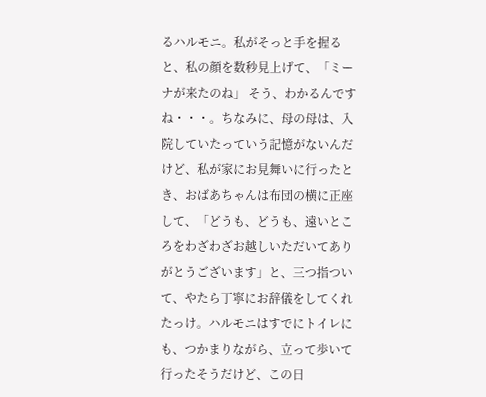るハルモニ。私がそっと手を握ると、私の顔を数秒見上げて、「ミーナが来たのね」 そう、わかるんですね・・・。ちなみに、母の母は、入院していたっていう記憶がないんだけど、私が家にお見舞いに行ったとき、おばあちゃんは布団の横に正座して、「どうも、どうも、遠いところをわざわざお越しいただいてありがとうございます」と、三つ指ついて、やたら丁寧にお辞儀をしてくれたっけ。ハルモニはすでにトイレにも、つかまりながら、立って歩いて行ったそうだけど、この日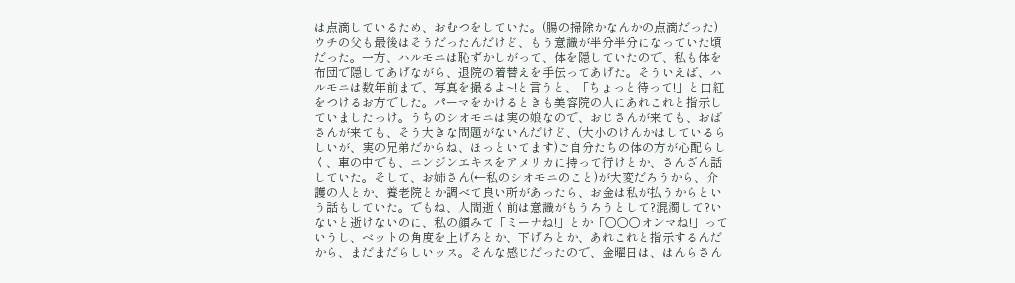は点滴しているため、おむつをしていた。(腸の掃除かなんかの点滴だった) ウチの父も最後はそうだったんだけど、もう意識が半分半分になっていた頃だった。一方、ハルモニは恥ずかしがって、体を隠していたので、私も体を布団で隠してあげながら、退院の着替えを手伝ってあげた。そういえば、ハルモニは数年前まで、写真を撮るよ~!と言うと、「ちょっと待って!」と口紅をつけるお方でした。パーマをかけるときも美容院の人にあれこれと指示していましたっけ。うちのシオモニは実の娘なので、おじさんが来ても、おばさんが来ても、そう大きな問題がないんだけど、(大小のけんかはしているらしいが、実の兄弟だからね、ほっといてます)ご自分たちの体の方が心配らしく、車の中でも、ニンジンエキスをアメリカに持って行けとか、さんざん話していた。そして、お姉さん(←私のシオモニのこと)が大変だろうから、介護の人とか、養老院とか調べて良い所があったら、お金は私が払うからという話もしていた。でもね、人間逝く前は意識がもうろうとして?混濁して?いないと逝けないのに、私の顔みて「ミーナね!」とか「○○○オンマね!」っていうし、ベットの角度を上げろとか、下げろとか、あれこれと指示するんだから、まだまだらしいッス。そんな感じだったので、金曜日は、はんらさん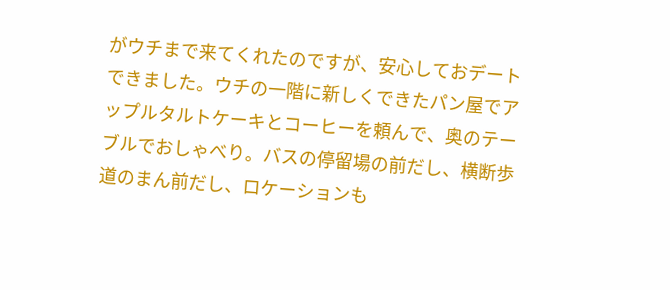がウチまで来てくれたのですが、安心しておデートできました。ウチの一階に新しくできたパン屋でアップルタルトケーキとコーヒーを頼んで、奥のテーブルでおしゃべり。バスの停留場の前だし、横断歩道のまん前だし、ロケーションも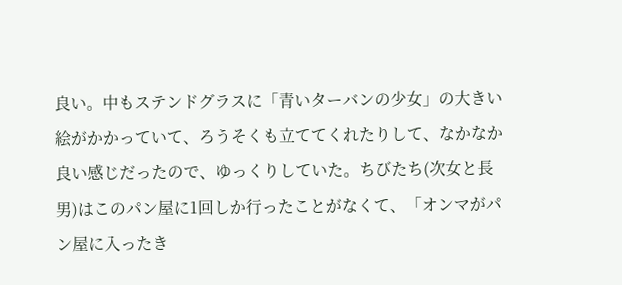良い。中もステンドグラスに「青いターバンの少女」の大きい絵がかかっていて、ろうそくも立ててくれたりして、なかなか良い感じだったので、ゆっくりしていた。ちびたち(次女と長男)はこのパン屋に1回しか行ったことがなくて、「オンマがパン屋に入ったき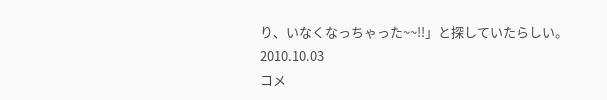り、いなくなっちゃった~~!!」と探していたらしい。
2010.10.03
コメ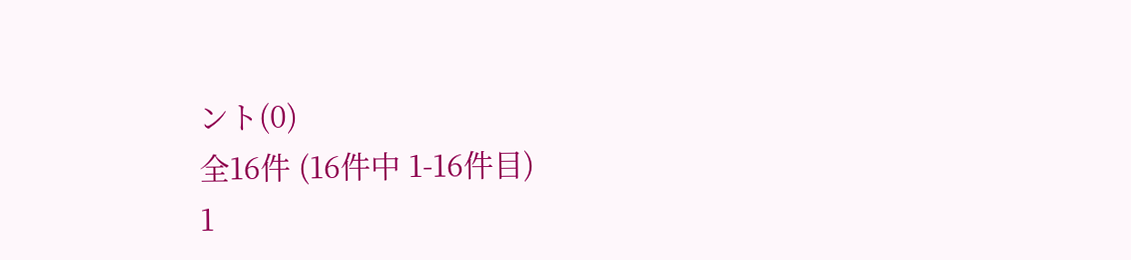ント(0)
全16件 (16件中 1-16件目)
1